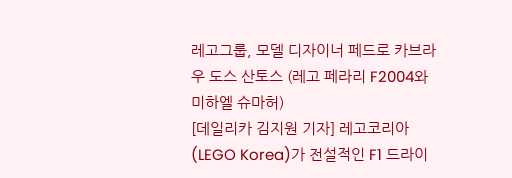레고그룹, 모델 디자이너 페드로 카브라우 도스 산토스 (레고 페라리 F2004와 미하엘 슈마허)
[데일리카 김지원 기자] 레고코리아(LEGO Korea)가 전설적인 F1 드라이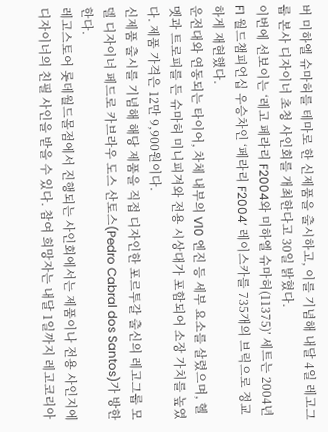버 미하엘 슈마허를 테마로 한 신제품을 출시하고, 이를 기념해 내달 4일 레고그룹 본사 디자이너 초청 사인회를 개최한다고 30일 밝혔다.
이번에 선보이는 ‘레고 페라리 F2004와 미하엘 슈마허(11375)’ 세트는 2004년 F1 월드챔피언십 우승차인 ‘페라리 F2004’ 레이스카를 735개의 브릭으로 정교하게 재현했다.
운전대와 연동되는 타이어, 차체 내부의 V10 엔진 등 세부 요소를 살렸으며, 헬멧과 트로피를 든 슈마허 미니피겨와 전용 시상대가 포함되어 소장 가치를 높였다. 제품 가격은 12만 9,900원이다.
신제품 출시를 기념해 해당 제품을 직접 디자인한 포르투갈 출신의 레고그룹 모델 디자이너 페드로 카브라우 도스 산토스(Pedro Cabral dos Santos)가 방한한다.
레고스토어 롯데월드몰점에서 진행되는 사인회에서는 제품이나 전용 사인지에 디자이너의 친필 사인을 받을 수 있다. 참여 희망자는 내달 1일까지 레고코리아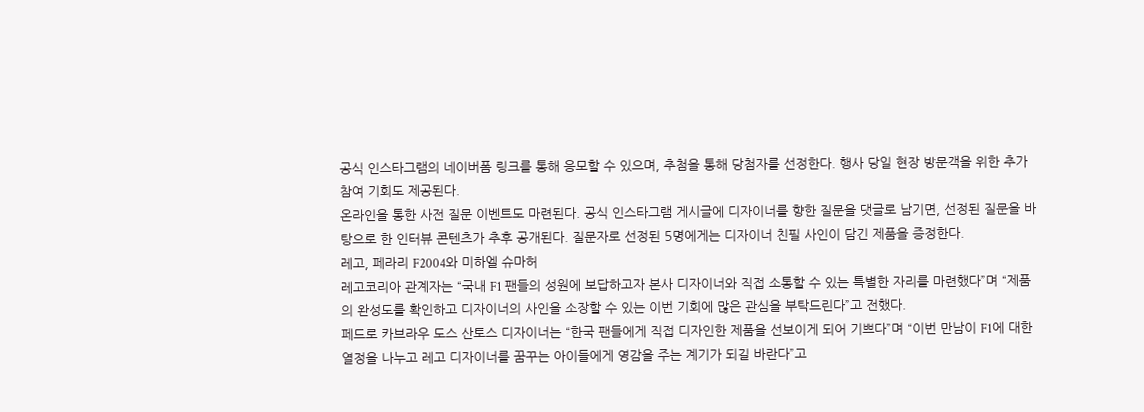공식 인스타그램의 네이버폼 링크를 통해 응모할 수 있으며, 추첨을 통해 당첨자를 선정한다. 행사 당일 현장 방문객을 위한 추가 참여 기회도 제공된다.
온라인을 통한 사전 질문 이벤트도 마련된다. 공식 인스타그램 게시글에 디자이너를 향한 질문을 댓글로 남기면, 선정된 질문을 바탕으로 한 인터뷰 콘텐츠가 추후 공개된다. 질문자로 선정된 5명에게는 디자이너 친필 사인이 담긴 제품을 증정한다.
레고, 페라리 F2004와 미하엘 슈마허
레고코리아 관계자는 “국내 F1 팬들의 성원에 보답하고자 본사 디자이너와 직접 소통할 수 있는 특별한 자리를 마련했다”며 “제품의 완성도를 확인하고 디자이너의 사인을 소장할 수 있는 이번 기회에 많은 관심을 부탁드린다”고 전했다.
페드로 카브라우 도스 산토스 디자이너는 “한국 팬들에게 직접 디자인한 제품을 선보이게 되어 기쁘다”며 “이번 만남이 F1에 대한 열정을 나누고 레고 디자이너를 꿈꾸는 아이들에게 영감을 주는 계기가 되길 바란다”고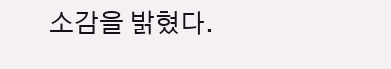소감을 밝혔다.